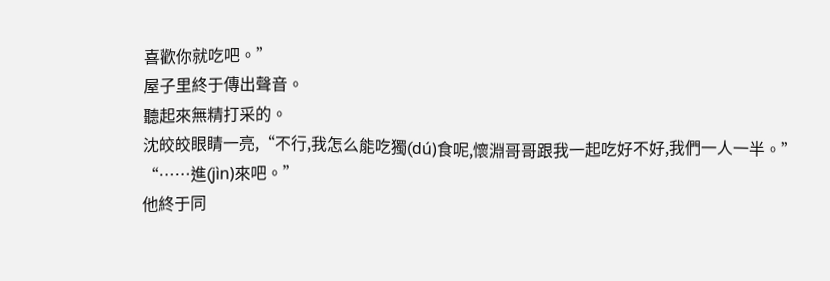喜歡你就吃吧。”
屋子里終于傳出聲音。
聽起來無精打采的。
沈皎皎眼睛一亮,“不行,我怎么能吃獨(dú)食呢,懷淵哥哥跟我一起吃好不好,我們一人一半。”
“……進(jìn)來吧。”
他終于同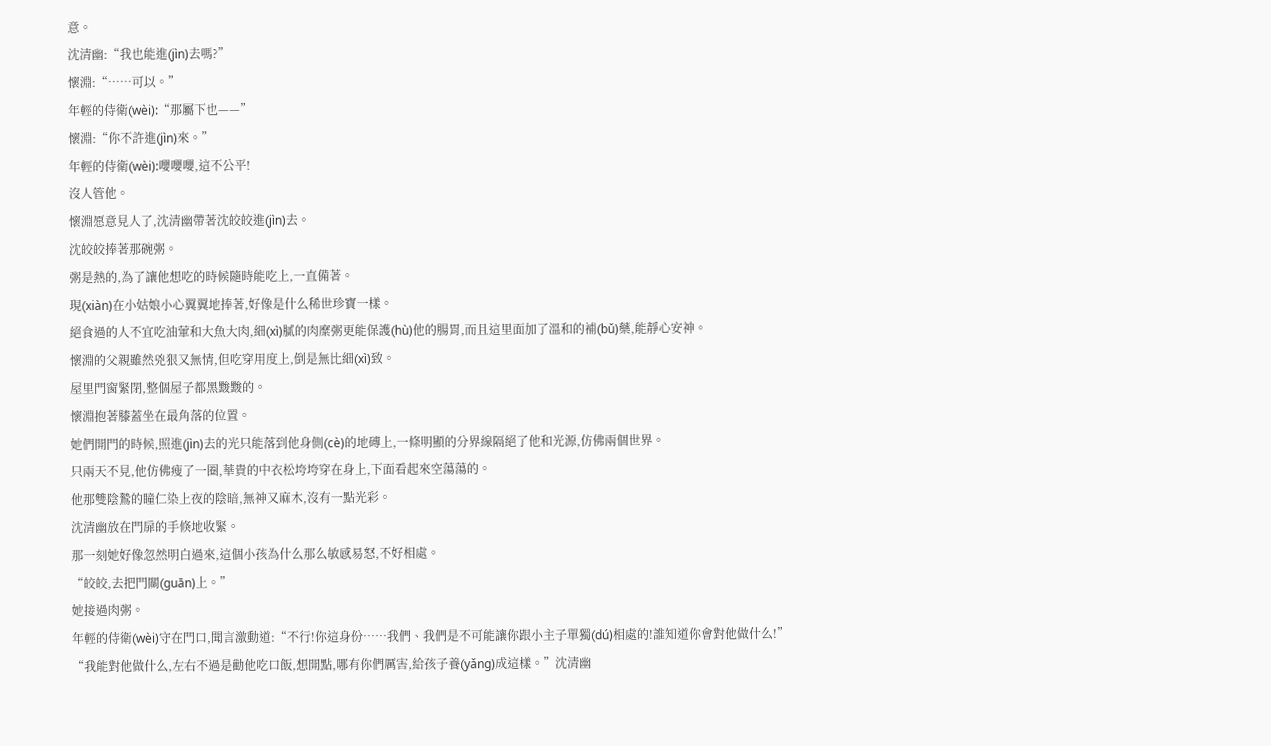意。
沈清幽:“我也能進(jìn)去嗎?”
懷淵:“……可以。”
年輕的侍衛(wèi):“那屬下也——”
懷淵:“你不許進(jìn)來。”
年輕的侍衛(wèi):嚶嚶嚶,這不公平!
沒人管他。
懷淵愿意見人了,沈清幽帶著沈皎皎進(jìn)去。
沈皎皎捧著那碗粥。
粥是熱的,為了讓他想吃的時候隨時能吃上,一直備著。
現(xiàn)在小姑娘小心翼翼地捧著,好像是什么稀世珍寶一樣。
絕食過的人不宜吃油葷和大魚大肉,細(xì)膩的肉糜粥更能保護(hù)他的腸胃,而且這里面加了溫和的補(bǔ)藥,能靜心安神。
懷淵的父親雖然兇狠又無情,但吃穿用度上,倒是無比細(xì)致。
屋里門窗緊閉,整個屋子都黑黢黢的。
懷淵抱著膝蓋坐在最角落的位置。
她們開門的時候,照進(jìn)去的光只能落到他身側(cè)的地磚上,一條明顯的分界線隔絕了他和光源,仿佛兩個世界。
只兩天不見,他仿佛瘦了一圈,華貴的中衣松垮垮穿在身上,下面看起來空蕩蕩的。
他那雙陰鷙的瞳仁染上夜的陰暗,無神又麻木,沒有一點光彩。
沈清幽放在門扉的手倏地收緊。
那一刻她好像忽然明白過來,這個小孩為什么那么敏感易怒,不好相處。
“皎皎,去把門關(guān)上。”
她接過肉粥。
年輕的侍衛(wèi)守在門口,聞言激動道:“不行!你這身份……我們、我們是不可能讓你跟小主子單獨(dú)相處的!誰知道你會對他做什么!”
“我能對他做什么,左右不過是勸他吃口飯,想開點,哪有你們厲害,給孩子養(yǎng)成這樣。”沈清幽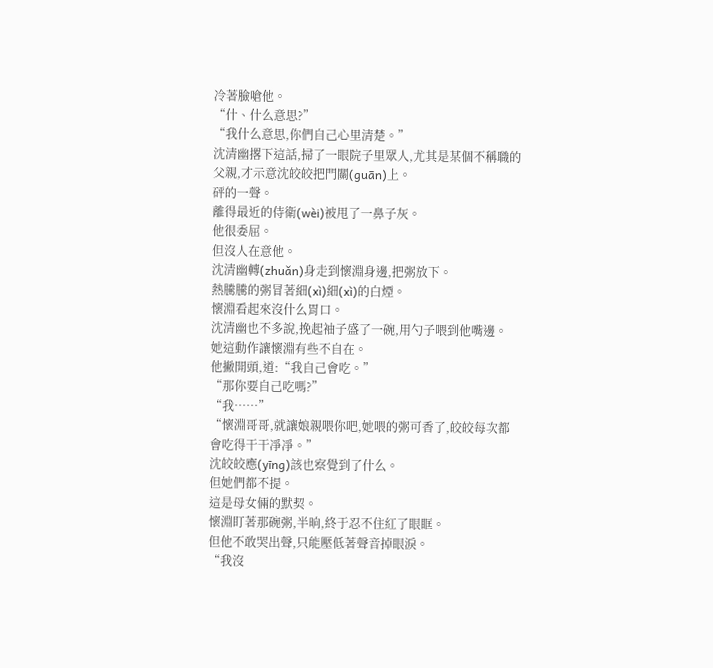冷著臉嗆他。
“什、什么意思?”
“我什么意思,你們自己心里清楚。”
沈清幽撂下這話,掃了一眼院子里眾人,尤其是某個不稱職的父親,才示意沈皎皎把門關(guān)上。
砰的一聲。
離得最近的侍衛(wèi)被甩了一鼻子灰。
他很委屈。
但沒人在意他。
沈清幽轉(zhuǎn)身走到懷淵身邊,把粥放下。
熱騰騰的粥冒著細(xì)細(xì)的白煙。
懷淵看起來沒什么胃口。
沈清幽也不多說,挽起袖子盛了一碗,用勺子喂到他嘴邊。
她這動作讓懷淵有些不自在。
他撇開頭,道:“我自己會吃。”
“那你要自己吃嗎?”
“我……”
“懷淵哥哥,就讓娘親喂你吧,她喂的粥可香了,皎皎每次都會吃得干干凈凈。”
沈皎皎應(yīng)該也察覺到了什么。
但她們都不提。
這是母女倆的默契。
懷淵盯著那碗粥,半晌,終于忍不住紅了眼眶。
但他不敢哭出聲,只能壓低著聲音掉眼淚。
“我沒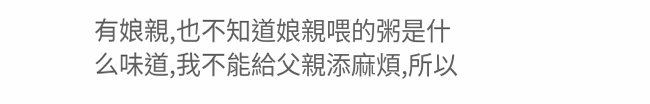有娘親,也不知道娘親喂的粥是什么味道,我不能給父親添麻煩,所以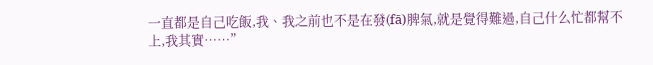一直都是自己吃飯,我、我之前也不是在發(fā)脾氣,就是覺得難過,自己什么忙都幫不上,我其實……”